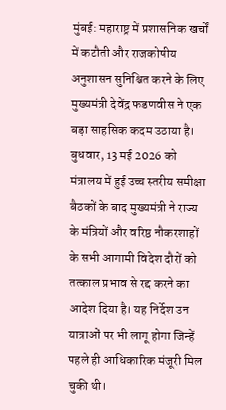मुंबई: महाराष्ट्र में प्रशासनिक खर्चों में कटौती और राजकोषीय अनुशासन सुनिश्चित करने के लिए मुख्यमंत्री देवेंद्र फडणवीस ने एक बड़ा साहसिक कदम उठाया है। बुधवार, 13 मई 2026 को मंत्रालय में हुई उच्च स्तरीय समीक्षा बैठकों के बाद मुख्यमंत्री ने राज्य के मंत्रियों और वरिष्ठ नौकरशाहों के सभी आगामी विदेश दौरों को तत्काल प्रभाव से रद्द करने का आदेश दिया है। यह निर्देश उन यात्राओं पर भी लागू होगा जिन्हें पहले ही आधिकारिक मंजूरी मिल चुकी थी।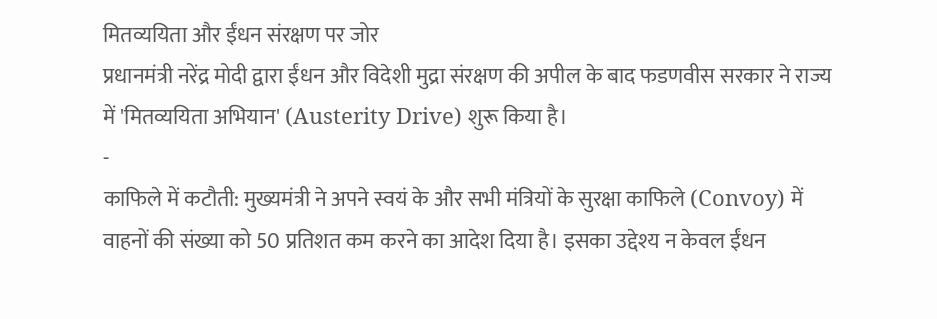मितव्ययिता और ईंधन संरक्षण पर जोर
प्रधानमंत्री नरेंद्र मोदी द्वारा ईंधन और विदेशी मुद्रा संरक्षण की अपील के बाद फडणवीस सरकार ने राज्य में 'मितव्ययिता अभियान' (Austerity Drive) शुरू किया है।
-
काफिले में कटौती: मुख्यमंत्री ने अपने स्वयं के और सभी मंत्रियों के सुरक्षा काफिले (Convoy) में वाहनों की संख्या को 50 प्रतिशत कम करने का आदेश दिया है। इसका उद्देश्य न केवल ईंधन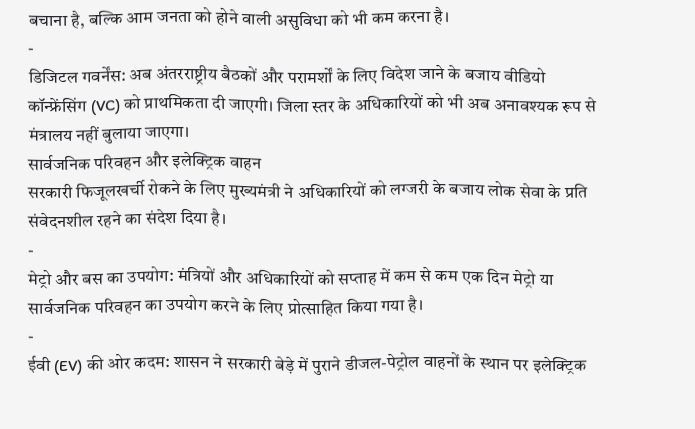बचाना है, बल्कि आम जनता को होने वाली असुविधा को भी कम करना है।
-
डिजिटल गवर्नेंस: अब अंतरराष्ट्रीय बैठकों और परामर्शों के लिए विदेश जाने के बजाय वीडियो कॉन्फ्रेंसिंग (VC) को प्राथमिकता दी जाएगी। जिला स्तर के अधिकारियों को भी अब अनावश्यक रूप से मंत्रालय नहीं बुलाया जाएगा।
सार्वजनिक परिवहन और इलेक्ट्रिक वाहन
सरकारी फिजूलखर्ची रोकने के लिए मुख्यमंत्री ने अधिकारियों को लग्जरी के बजाय लोक सेवा के प्रति संवेदनशील रहने का संदेश दिया है।
-
मेट्रो और बस का उपयोग: मंत्रियों और अधिकारियों को सप्ताह में कम से कम एक दिन मेट्रो या सार्वजनिक परिवहन का उपयोग करने के लिए प्रोत्साहित किया गया है।
-
ईवी (EV) की ओर कदम: शासन ने सरकारी बेड़े में पुराने डीजल-पेट्रोल वाहनों के स्थान पर इलेक्ट्रिक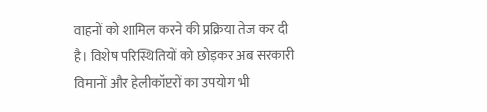वाहनों को शामिल करने की प्रक्रिया तेज कर दी है। विशेष परिस्थितियों को छोड़कर अब सरकारी विमानों और हेलीकॉप्टरों का उपयोग भी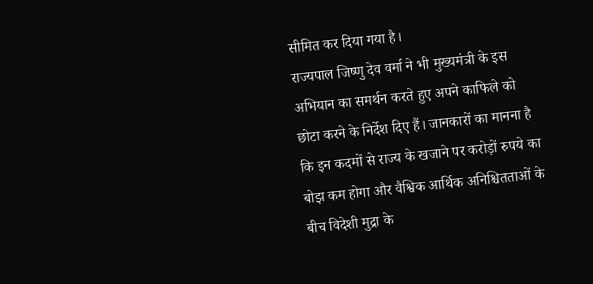सीमित कर दिया गया है।
राज्यपाल जिष्णु देव वर्मा ने भी मुख्यमंत्री के इस अभियान का समर्थन करते हुए अपने काफिले को छोटा करने के निर्देश दिए हैं। जानकारों का मानना है कि इन कदमों से राज्य के खजाने पर करोड़ों रुपये का बोझ कम होगा और वैश्विक आर्थिक अनिश्चितताओं के बीच विदेशी मुद्रा के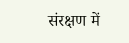संरक्षण में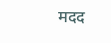मदद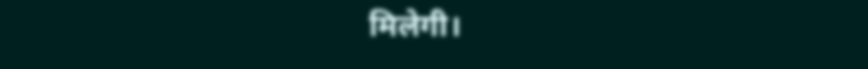मिलेगी।